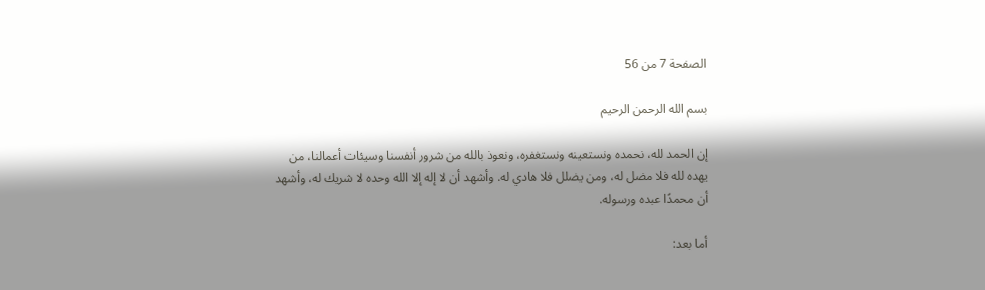الصفحة 7 من 56

بسم الله الرحمن الرحيم

إن الحمد لله، نحمده ونستعينه ونستغفره، ونعوذ بالله من شرور أنفسنا وسيئات أعمالنا، من يهده لله فلا مضل له، ومن يضلل فلا هادي له. وأشهد أن لا إله إلا الله وحده لا شريك له، وأشهد أن محمدًا عبده ورسوله.

أما بعد: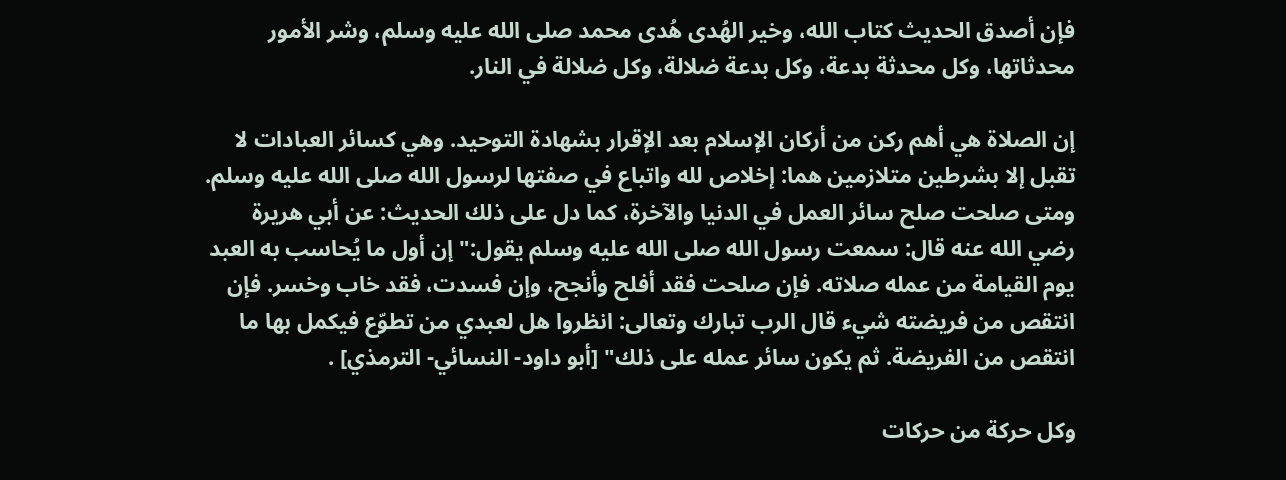فإن أصدق الحديث كتاب الله، وخير الهُدى هُدى محمد صلى الله عليه وسلم، وشر الأمور محدثاتها، وكل محدثة بدعة، وكل بدعة ضلالة، وكل ضلالة في النار.

إن الصلاة هي أهم ركن من أركان الإسلام بعد الإقرار بشهادة التوحيد. وهي كسائر العبادات لا تقبل إلا بشرطين متلازمين هما: إخلاص لله واتباع في صفتها لرسول الله صلى الله عليه وسلم. ومتى صلحت صلح سائر العمل في الدنيا والآخرة، كما دل على ذلك الحديث: عن أبي هريرة رضي الله عنه قال: سمعت رسول الله صلى الله عليه وسلم يقول:"إن أول ما يُحاسب به العبد يوم القيامة من عمله صلاته. فإن صلحت فقد أفلح وأنجح، وإن فسدت، فقد خاب وخسر. فإن انتقص من فريضته شيء قال الرب تبارك وتعالى: انظروا هل لعبدي من تطوّع فيكمل بها ما انتقص من الفريضة. ثم يكون سائر عمله على ذلك" [أبو داود- النسائي- الترمذي] .

وكل حركة من حركات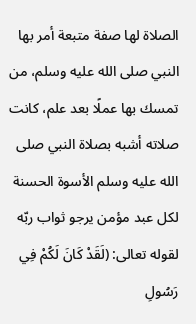الصلاة لها صفة متبعة أمر بها النبي صلى الله عليه وسلم، من تمسك بها عملًا بعد علم، كانت صلاته أشبه بصلاة النبي صلى الله عليه وسلم الأسوة الحسنة لكل عبد مؤمن يرجو ثواب ربّه لقوله تعالى: (لَقَدْ كَانَ لَكُمْ فِي رَسُولِ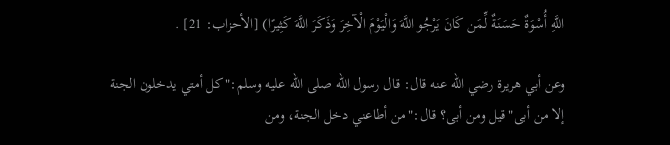اللَّهِ أُسْوَةٌ حَسَنَةٌ لِّمَن كَانَ يَرْجُو اللَّهَ وَالْيَوْمَ الْآخِرَ وَذَكَرَ اللَّهَ كَثِيرًا) [الأحزاب: 21] .

وعن أبي هريرة رضي الله عنه قال: قال رسول الله صلى الله عليه وسلم:"كل أمتي يدخلون الجنة إلا من أبى"قيل ومن أبى؟ قال:"من أطاعني دخل الجنة، ومن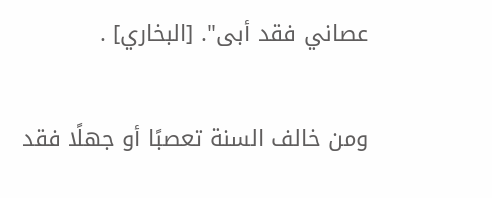عصاني فقد أبى". [البخاري] .

ومن خالف السنة تعصبًا أو جهلًا فقد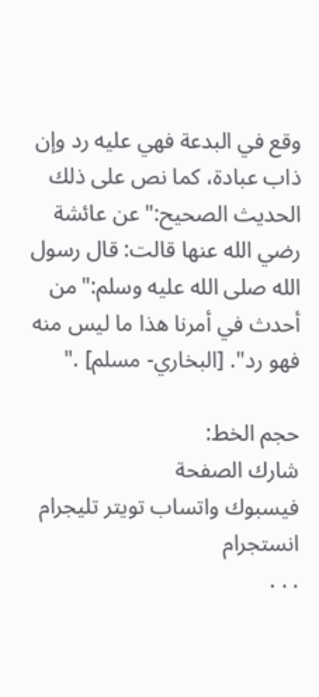وقع في البدعة فهي عليه رد وإن ذاب عبادة، كما نص على ذلك الحديث الصحيح:"عن عائشة رضي الله عنها قالت: قال رسول الله صلى الله عليه وسلم:"من أحدث في أمرنا هذا ما ليس منه فهو رد". [البخاري- مسلم] ."

حجم الخط:
شارك الصفحة
فيسبوك واتساب تويتر تليجرام انستجرام
. . .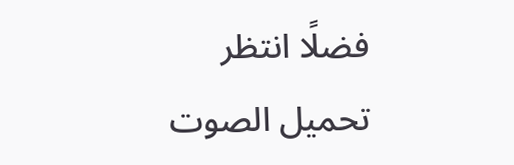فضلًا انتظر تحميل الصوت